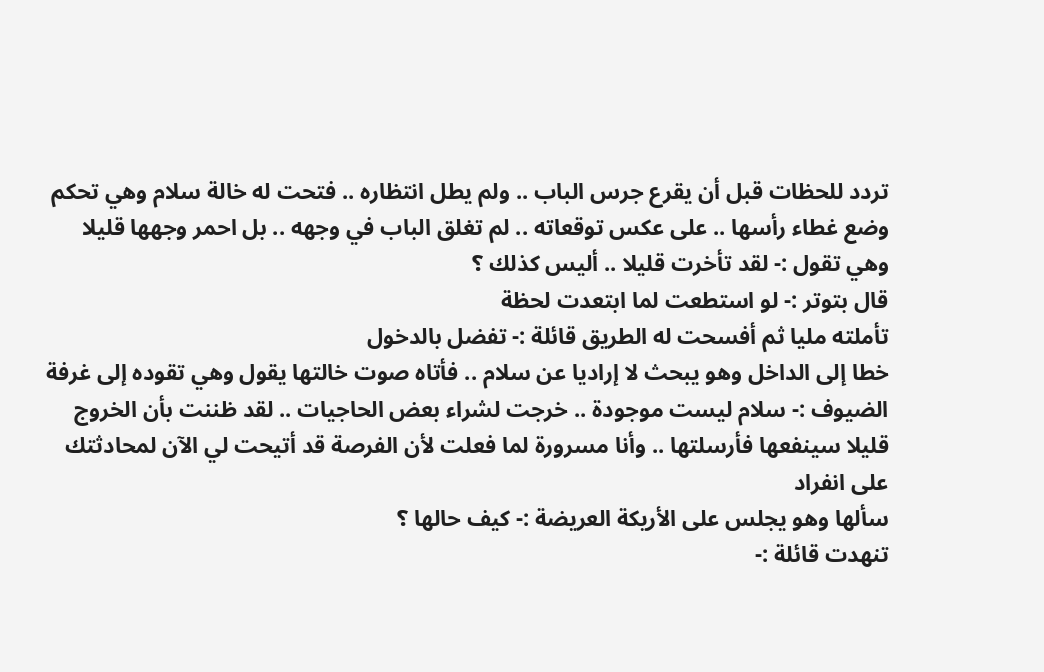تردد للحظات قبل أن يقرع جرس الباب .. ولم يطل انتظاره .. فتحت له خالة سلام وهي تحكم وضع غطاء رأسها .. على عكس توقعاته .. لم تغلق الباب في وجهه .. بل احمر وجهها قليلا وهي تقول :- لقد تأخرت قليلا .. أليس كذلك ؟
قال بتوتر :- لو استطعت لما ابتعدت لحظة
تأملته مليا ثم أفسحت له الطريق قائلة :- تفضل بالدخول
خطا إلى الداخل وهو يبحث لا إراديا عن سلام .. فأتاه صوت خالتها يقول وهي تقوده إلى غرفة الضيوف :- سلام ليست موجودة .. خرجت لشراء بعض الحاجيات .. لقد ظننت بأن الخروج قليلا سينفعها فأرسلتها .. وأنا مسرورة لما فعلت لأن الفرصة قد أتيحت لي الآن لمحادثتك على انفراد
سألها وهو يجلس على الأريكة العريضة :- كيف حالها ؟
تنهدت قائلة :-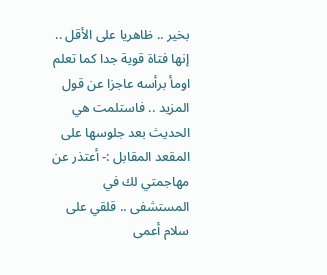بخير .. ظاهريا على الأقل .. إنها فتاة قوية جدا كما تعلم
اومأ برأسه عاجزا عن قول المزيد .. فاستلمت هي الحديث بعد جلوسها على المقعد المقابل :- أعتذر عن مهاجمتي لك في المستشفى .. قلقي على سلام أعمى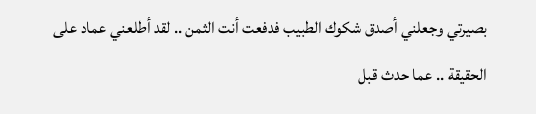بصيرتي وجعلني أصدق شكوك الطبيب فدفعت أنت الثمن .. لقد أطلعني عماد على الحقيقة .. عما حدث قبل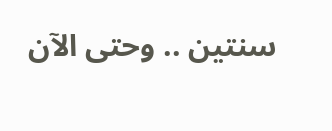سنتين .. وحتى الآن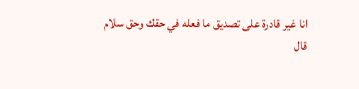انا غير قادرة على تصديق ما فعله في حقك وحق سلام
قال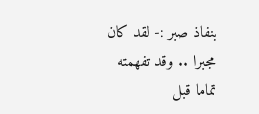بنفاذ صبر :- لقد كان مجبرا .. وقد تفهمته تماما قبل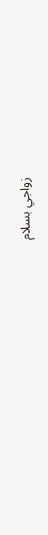زواجي بسلام